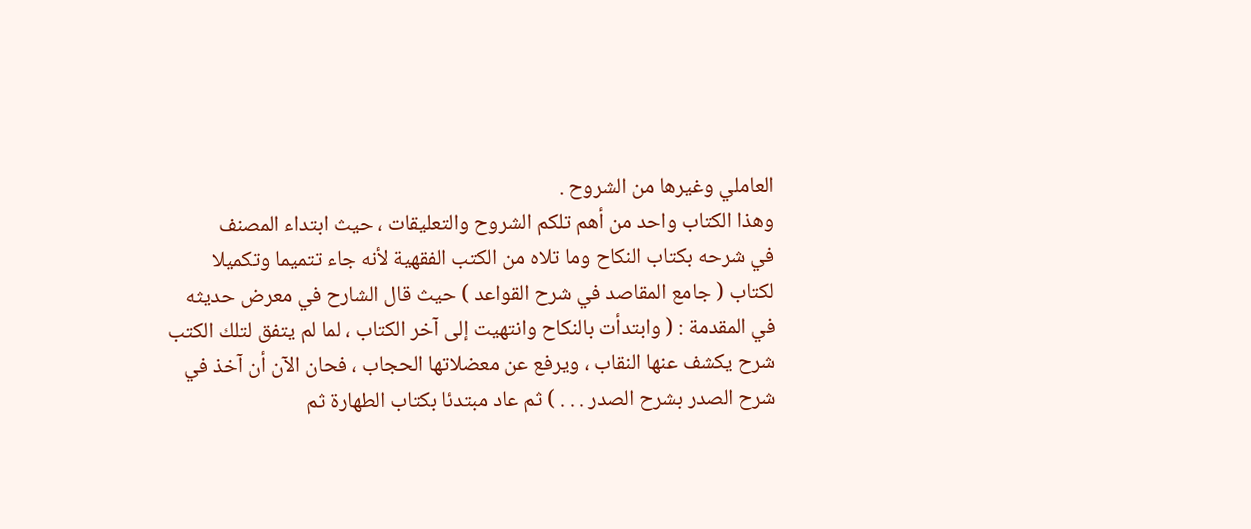العاملي وغيرها من الشروح .
وهذا الكتاب واحد من أهم تلكم الشروح والتعليقات ، حيث ابتداء المصنف
في شرحه بكتاب النكاح وما تلاه من الكتب الفقهية لأنه جاء تتميما وتكميلا
لكتاب ( جامع المقاصد في شرح القواعد ) حيث قال الشارح في معرض حديثه
في المقدمة : ( وابتدأت بالنكاح وانتهيت إلى آخر الكتاب ، لما لم يتفق لتلك الكتب
شرح يكشف عنها النقاب ، ويرفع عن معضلاتها الحجاب ، فحان الآن أن آخذ في
شرح الصدر بشرح الصدر . . . ) ثم عاد مبتدئا بكتاب الطهارة ثم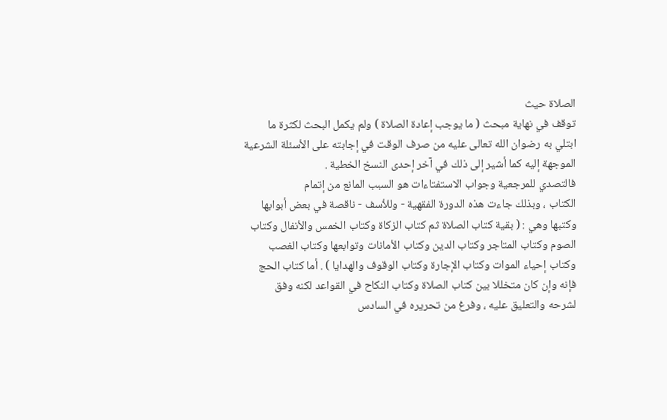الصلاة حيث
توقف في نهاية مبحث ( ما يوجب إعادة الصلاة ) ولم يكمل البحث لكثرة ما
ابتلي به رضوان الله تعالى عليه من صرف الوقت في إجابته على الأسئلة الشرعية
الموجهة إليه كما أشير إلى ذلك في آخر إحدى النسخ الخطية .
فالتصدي للمرجعية وجواب الاستفتاءات هو السبب المانع من إتمام
الكتاب ، وبذلك جاءت هذه الدورة الفقهية - وللأسف - ناقصة في بعض أبوابها
وكتبها وهي : ( بقية كتاب الصلاة ثم كتاب الزكاة وكتاب الخمس والأنفال وكتاب
الصوم وكتاب المتاجر وكتاب الدين وكتاب الأمانات وتوابعها وكتاب الغصب
وكتاب إحياء الموات وكتاب الإجارة وكتاب الوقوف والهدايا ) . أما كتاب الحج
فإنه وإن كان متخللا بين كتاب الصلاة وكتاب النكاح في القواعد لكنه وفق
لشرحه والتعليق عليه ، وفرغ من تحريره في السادس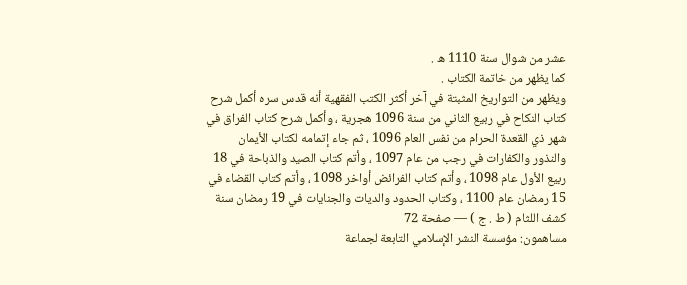عشر من شوال سنة 1110 ه .
كما يظهر من خاتمة الكتاب .
ويظهر من التواريخ المثبتة في آخر أكثر الكتب الفقهية أنه قدس سره أكمل شرح
كتاب النكاح في ربيع الثاني من سنة 1096 هجرية ، وأكمل شرح كتاب الفراق في
شهر ذي القعدة الحرام من نفس العام 1096 ، ثم جاء إتمامه لكتاب الأيمان
والنذور والكفارات في رجب من عام 1097 ، وأتم كتاب الصيد والذباحة في 18
ربيع الأول عام 1098 ، وأتم كتاب الفرائض أواخر 1098 ، وأتم كتاب القضاء في
15 رمضان عام 1100 ، وكتاب الحدود والديات والجنايات في 19 رمضان سنة
كشف اللثام ( ط . ج ) — صفحة 72
مساهمون: مؤسسة النشر الإسلامي التابعة لجماعة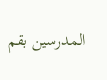المدرسين بقم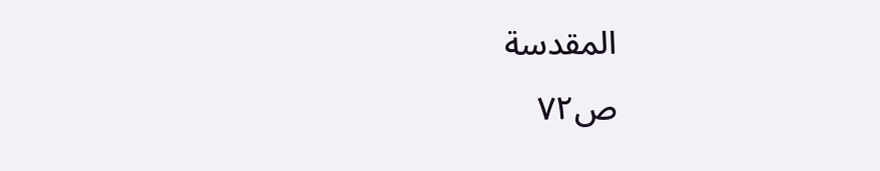المقدسة
ص٧٢